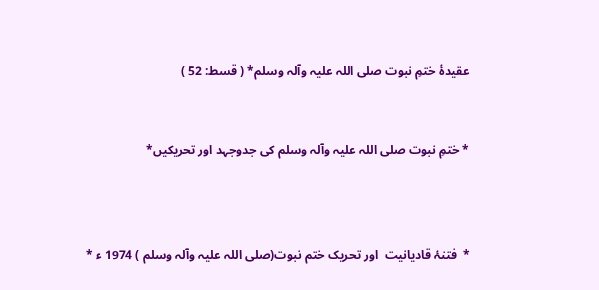عقیدۂ ختمِ نبوت صلی اللہ علیہ وآلہ وسلم* ( قسط: 52 )


* ختمِ نبوت صلی اللہ علیہ وآلہ وسلم کی جدوجہد اور تحریکیں*



*  فتنۂ قادیانیت  اور تحریک ختم نبوت(صلی اللہ علیہ وآلہ وسلم ) 1974 ء *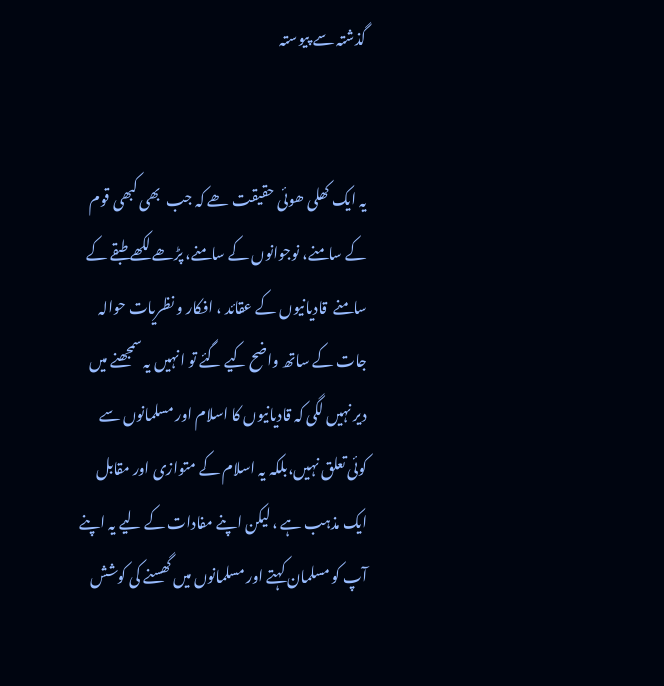گذشتہ سے پیوستہ


یہ ایک کھلی ھوئی حقیقت ھے کہ جب  بھی کبھی قوم کے سامنے، نوجوانوں کے سامنے، پڑھے لکھے طبقے کے سامنے  قادیانیوں کے عقائد ، افکار و نظریات حوالہ جات کے ساتھ واضح کیے گئے تو انہیں یہ سمجھنے میں دیر نہیں لگی کہ قادیانیوں کا اسلام اور مسلمانوں سے کوئی تعلق نہیں،بلکہ یہ اسلام کے متوازی اور مقابل ایک مذہب ہے ، لیکن اپنے مفادات کے لیے یہ اپنے آپ کو مسلمان کہتے اور مسلمانوں میں گھسنے کی کوشش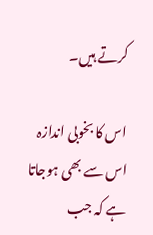کرتے ہیں۔

اس کا بخوبی اندازہ اس سے بھی ہوجاتا ہے کہ جب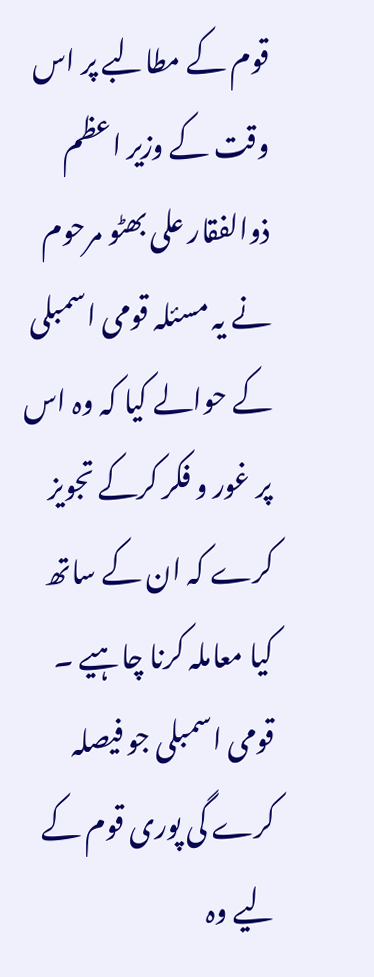قوم کے مطالبے پر اس وقت کے وزیر اعظم ذوالفقار علی بھٹو مرحوم نے یہ مسئلہ قومی اسمبلی کے حوالے کیا کہ وہ اس پر غور و فکر کرکے تجویز کرے کہ ان کے ساتھ کیا معاملہ کرنا چاہیے ۔ قومی اسمبلی جو فیصلہ کرے گی پوری قوم کے لیے وہ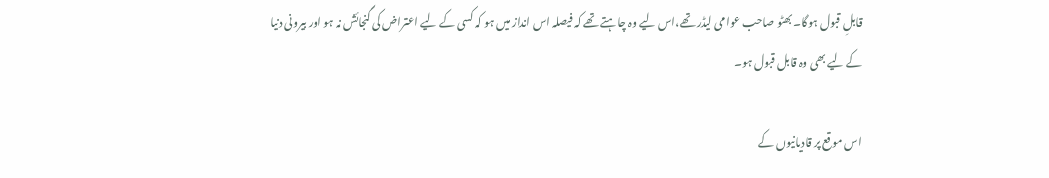قابلِ قبول ہوگا۔ بھٹو صاحب عوامی لیڈر تھے،اس لیے وہ چاہتے تھے کہ فیصلہ اس انداز میں ہو کہ کسی کے لیے اعتراض کی گنجائش نہ ہو اور بیرونی دنیا کے لیے بھی وہ قابل قبول ہو۔

اس موقع پر قادیانیوں کے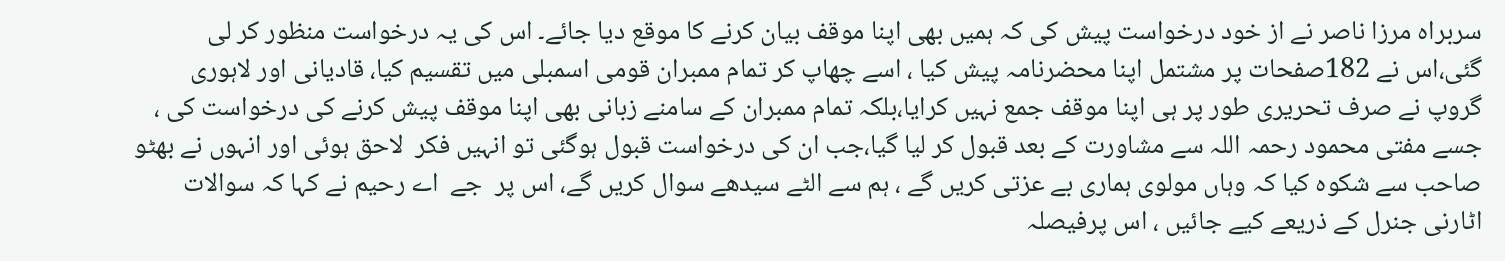سربراہ مرزا ناصر نے از خود درخواست پیش کی کہ ہمیں بھی اپنا موقف بیان کرنے کا موقع دیا جائے۔ اس کی یہ درخواست منظور کر لی گئی،اس نے 182صفحات پر مشتمل اپنا محضرنامہ پیش کیا ، اسے چھاپ کر تمام ممبران قومی اسمبلی میں تقسیم کیا، قادیانی اور لاہوری گروپ نے صرف تحریری طور پر ہی اپنا موقف جمع نہیں کرایا،بلکہ تمام ممبران کے سامنے زبانی بھی اپنا موقف پیش کرنے کی درخواست کی ، جسے مفتی محمود رحمہ اللہ سے مشاورت کے بعد قبول کر لیا گیا،جب ان کی درخواست قبول ہوگئی تو انہیں فکر  لاحق ہوئی اور انہوں نے بھٹو صاحب سے شکوہ کیا کہ وہاں مولوی ہماری بے عزتی کریں گے ، ہم سے الٹے سیدھے سوال کریں گے، اس پر  جے  اے رحیم نے کہا کہ سوالات  اٹارنی جنرل کے ذریعے کیے جائیں ، اس پرفیصلہ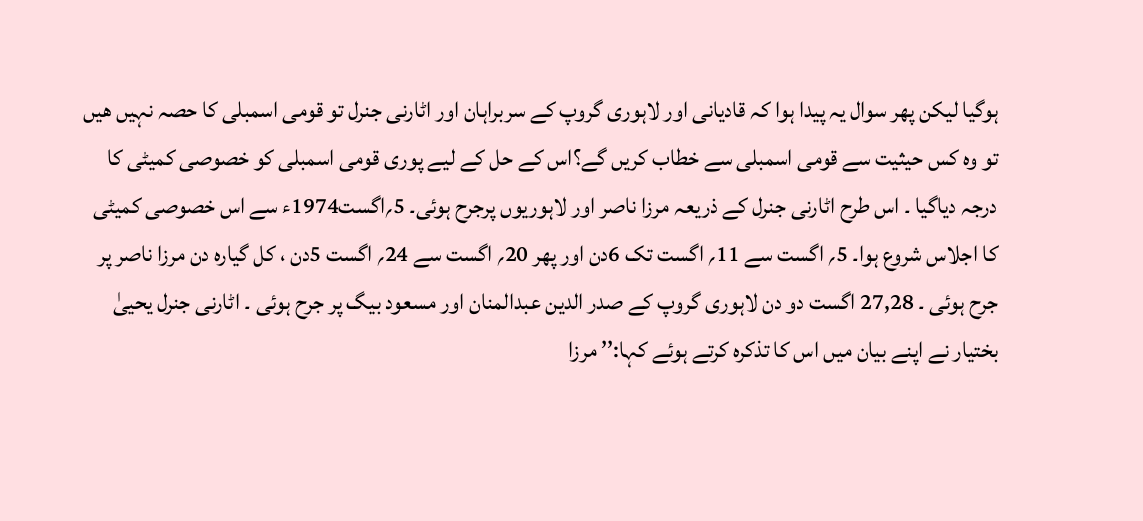ہوگیا لیکن پھر سوال یہ پیدا ہوا کہ قادیانی اور لاہوری گروپ کے سربراہان اور اٹارنی جنرل تو قومی اسمبلی کا حصہ نہیں ھیں  تو وہ کس حیثیت سے قومی اسمبلی سے خطاب کریں گے؟اس کے حل کے لیے پوری قومی اسمبلی کو خصوصی کمیٹی کا درجہ دیاگیا ۔ اس طرح اٹارنی جنرل کے ذریعہ مرزا ناصر اور لاہوریوں پرجرح ہوئی۔ 5؍اگست1974ء سے اس خصوصی کمیٹی کا اجلاس شروع ہوا۔ 5؍ اگست سے 11؍ اگست تک 6دن اور پھر 20؍ اگست سے 24؍ اگست 5دن ، کل گیارہ دن مرزا ناصر پر جرح ہوئی ۔ 27,28 اگست دو دن لاہوری گروپ کے صدر الدین عبدالمنان اور مسعود بیگ پر جرح ہوئی ۔ اٹارنی جنرل یحییٰ بختیار نے اپنے بیان میں اس کا تذکرہ کرتے ہوئے کہا:’’ مرزا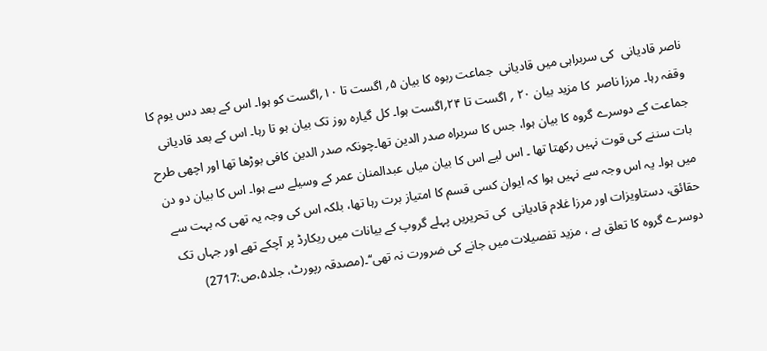ناصر قادیانی  کی سربراہی میں قادیانی  جماعت ربوہ کا بیان ۵؍ اگست تا ۱۰؍اگست کو ہوا۔ اس کے بعد دس یوم کا وقفہ رہا۔ مرزا ناصر  کا مزید بیان ۲۰ ؍ اگست تا ۲۴؍اگست ہوا۔ کل گیارہ روز تک بیان ہو تا رہا۔ اس کے بعد قادیانی جماعت کے دوسرے گروہ کا بیان ہوا، جس کا سربراہ صدر الدین تھا۔چونکہ صدر الدین کافی بوڑھا تھا اور اچھی طرح بات سننے کی قوت نہیں رکھتا تھا ۔ اس لیے اس کا بیان میاں عبدالمنان عمر کے وسیلے سے ہوا۔ اس کا بیان دو دن میں ہوا۔ یہ اس وجہ سے نہیں ہوا کہ ایوان کسی قسم کا امتیاز برت رہا تھا، بلکہ اس کی وجہ یہ تھی کہ بہت سے حقائق، دستاویزات اور مرزا غلام قادیانی  کی تحریریں پہلے گروپ کے بیانات میں ریکارڈ پر آچکے تھے اور جہاں تک دوسرے گروہ کا تعلق ہے ، مزید تفصیلات میں جانے کی ضرورت نہ تھی‘‘۔(مصدقہ رپورٹ، جلد۵،ص:2717)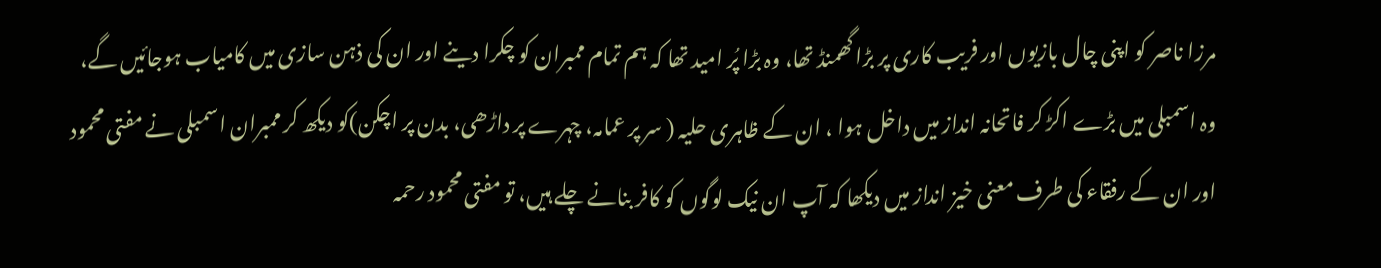مرزا ناصر کو اپنی چال بازیوں اور فریب کاری پر بڑا گھمنڈ تھا، وہ بڑا پُر امید تھا کہ ہم تمام ممبران کو چکرا دینے اور ان کی ذہن سازی میں کامیاب ہوجائیں گے، وہ اسمبلی میں بڑے اکڑ کر فاتحانہ انداز میں داخل ہوا ، ان کے ظاہری حلیہ ( سر پر عمامہ، چہرے پر داڑھی، بدن پر اچکن)کو دیکھ کر ممبران اسمبلی نے مفتی محمود اور ان کے رفقاء کی طرف معنی خیز انداز میں دیکھا کہ آپ ان نیک لوگوں کو کافر بنانے چلے ہیں، تو مفتی محمود رحمہ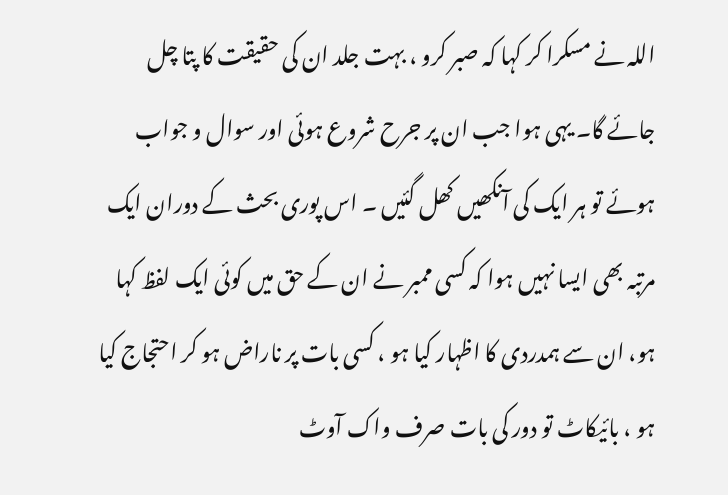اللہ نے مسکرا کر کہا کہ صبر کرو ، بہت جلد ان کی حقیقت کا پتا چل جائے گا۔ یہی ہوا جب ان پر جرح شروع ہوئی اور سوال و جواب ہوئے تو ہر ایک کی آنکھیں کھل گئیں ۔ اس پوری بحث کے دوران ایک مرتبہ بھی ایسا نہیں ہوا کہ کسی ممبر نے ان کے حق میں کوئی ایک لفظ کہا ہو، ان سے ہمدردی کا اظہار کیا ہو ، کسی بات پر ناراض ہو کر احتجاج کیا ہو ، بائیکاٹ تو دور کی بات صرف واک آوٹ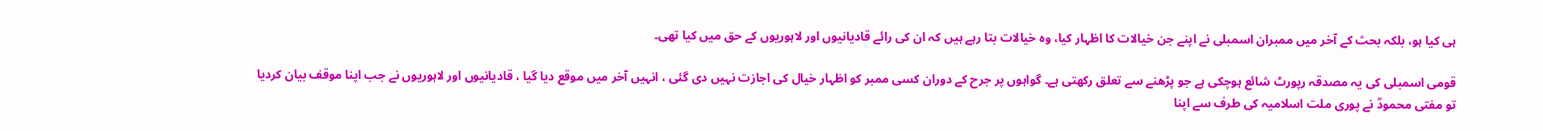ہی کیا ہو، بلکہ بحث کے آخر میں ممبران اسمبلی نے اپنے جن خیالات کا اظہار کیا، وہ خیالات بتا رہے ہیں کہ ان کی رائے قادیانیوں اور لاہوریوں کے حق میں کیا تھی۔

قومی اسمبلی کی یہ مصدقہ رپورٹ شائع ہوچکی ہے جو پڑھنے سے تعلق رکھتی ہے۔ گواہوں پر جرح کے دوران کسی ممبر کو اظہار خیال کی اجازت نہیں دی گئی ، انہیں آخر میں موقع دیا گیا ، قادیانیوں اور لاہوریوں نے جب اپنا موقف بیان کردیا تو مفتی محمودؒ نے پوری ملت اسلامیہ کی طرف سے اپنا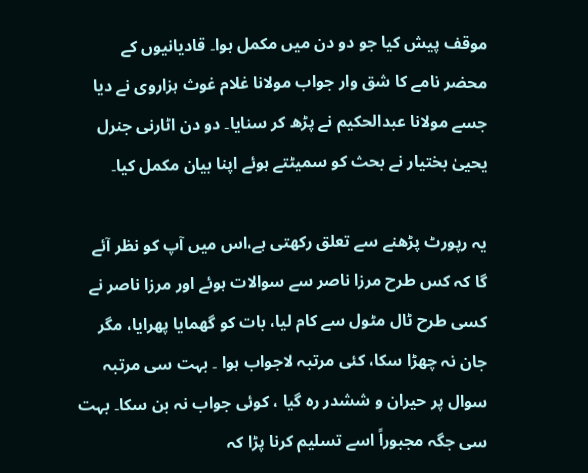موقف پیش کیا جو دو دن میں مکمل ہوا۔ قادیانیوں کے محضر نامے کا شق وار جواب مولانا غلام غوث ہزاروی نے دیا جسے مولانا عبدالحکیم نے پڑھ کر سنایا۔ دو دن اٹارنی جنرل یحییٰ بختیار نے بحث کو سمیٹتے ہوئے اپنا بیان مکمل کیا۔

یہ رپورٹ پڑھنے سے تعلق رکھتی ہے،اس میں آپ کو نظر آئے گا کہ کس طرح مرزا ناصر سے سوالات ہوئے اور مرزا ناصر نے کسی طرح ٹال مٹول سے کام لیا، بات کو گھمایا پھرایا، مگر جان نہ چھڑا سکا، کئی مرتبہ لاجواب ہوا ۔ بہت سی مرتبہ سوال پر حیران و ششدر رہ گیا ، کوئی جواب نہ بن سکا۔ بہت سی جگہ مجبوراً اسے تسلیم کرنا پڑا کہ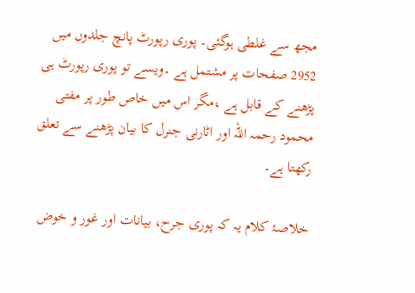مجھ سے غلطی ہوگئی۔ پوری رپورٹ پانچ جلدوں میں 2952 صفحات پر مشتمل ہے ۔ویسے تو پوری رپورٹ ہی پڑھنے کے قابل ہے ،مگر اس میں خاص طور پر مفتی محمود رحمہ اللہ اور اٹارنی جنرل کا بیان پڑھنے سے تعلق رکھتا ہے۔

خلاصۂ کلام یہ کہ پوری جرح، بیانات اور غور و خوض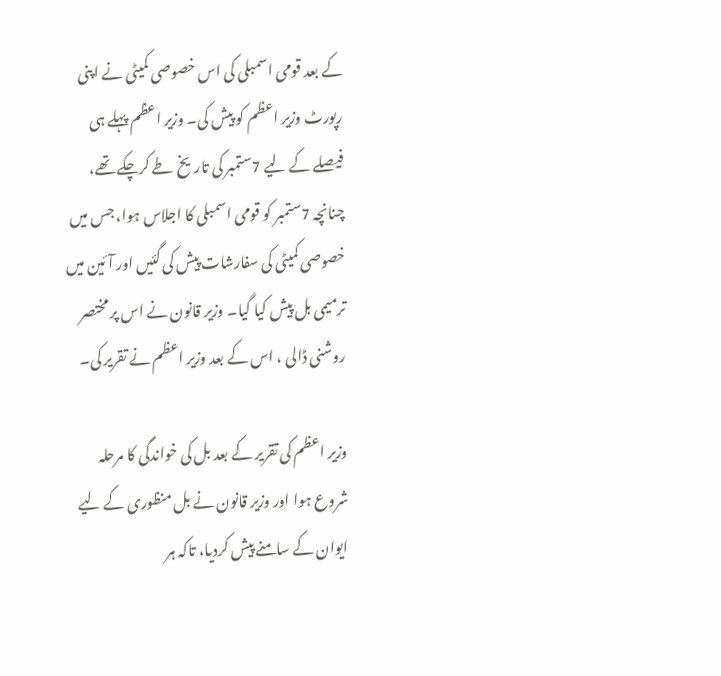کے بعد قومی اسمبلی کی اس خصوصی کمیٹی نے اپنی رپورٹ وزیر اعظم کو پیش کی۔ وزیر اعظم پہلے ہی فیصلے کے لیے 7ستمبر کی تاریخ طے کرچکے تھے، چنانچہ 7ستمبر کو قومی اسمبلی کا اجلاس ہوا، جس میں خصوصی کمیٹی کی سفارشات پیش کی گئیں اور آئین میں ترمیمی بل پیش کیا گیا۔ وزیر قانون نے اس پر مختصر روشنی ڈالی ، اس کے بعد وزیر اعظم نے تقریر کی۔

وزیر اعظم کی تقریر کے بعد بل کی خواندگی کا مرحلہ شروع ہوا اور وزیر قانون نے بل منظوری کے لیے ایوان کے سامنے پیش کردیا، تاکہ ہر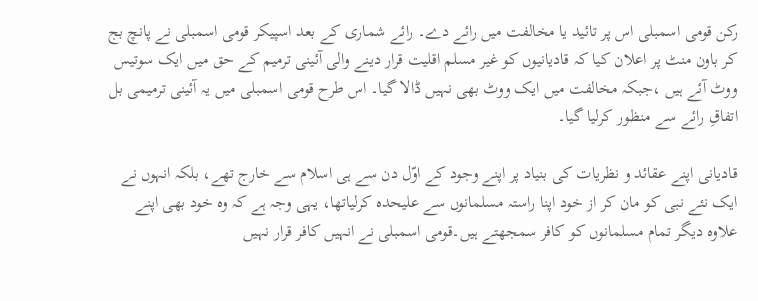رکن قومی اسمبلی اس پر تائید یا مخالفت میں رائے دے۔ رائے شماری کے بعد اسپیکر قومی اسمبلی نے پانچ بج کر باون منٹ پر اعلان کیا کہ قادیانیوں کو غیر مسلم اقلیت قرار دینے والی آئینی ترمیم کے حق میں ایک سوتیس ووٹ آئے ہیں ،جبکہ مخالفت میں ایک ووٹ بھی نہیں ڈالا گیا۔ اس طرح قومی اسمبلی میں یہ آئینی ترمیمی بل اتفاقِ رائے سے منظور کرلیا گیا۔

قادیانی اپنے عقائد و نظریات کی بنیاد پر اپنے وجود کے اوّل دن سے ہی اسلام سے خارج تھے، بلکہ انہوں نے ایک نئے نبی کو مان کر از خود اپنا راستہ مسلمانوں سے علیحدہ کرلیاتھا، یہی وجہ ہے کہ وہ خود بھی اپنے علاوہ دیگر تمام مسلمانوں کو کافر سمجھتے ہیں۔قومی اسمبلی نے انہیں کافر قرار نہیں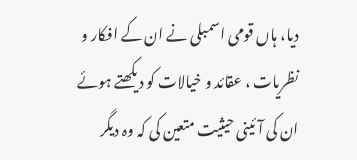دیا، ہاں قومی اسمبلی نے ان کے افکار و نظریات ، عقائد و خیالات کو دیکھتے ہوئے ان کی آئینی حیثیت متعین کی کہ وہ دیگر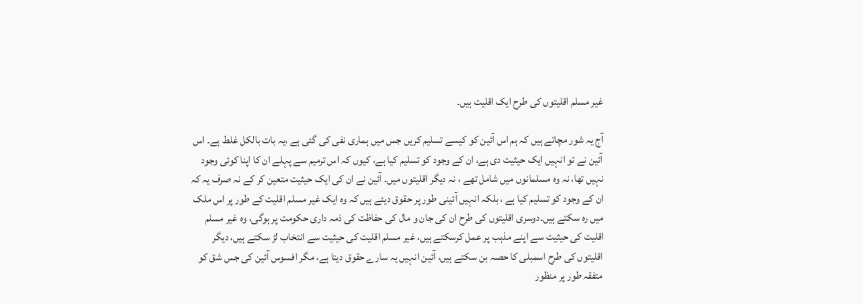غیر مسلم اقلیتوں کی طرح ایک اقلیت ہیں۔

آج یہ شور مچاتے ہیں کہ ہم اس آئین کو کیسے تسلیم کریں جس میں ہماری نفی کی گئی ہے ،یہ بات بالکل غلط ہے۔ اس آئین نے تو انہیں ایک حیثیت دی ہے، ان کے وجود کو تسلیم کیا ہے، کیوں کہ اس ترمیم سے پہلے ان کا اپنا کوئی وجود نہیں تھا، نہ وہ مسلمانوں میں شامل تھے ، نہ دیگر اقلیتوں میں۔ آئین نے ان کی ایک حیثیت متعین کر کے نہ صرف یہ کہ ان کے وجود کو تسلیم کیا ہے ، بلکہ انہیں آئینی طور پر حقوق دیئے ہیں کہ وہ ایک غیر مسلم اقلیت کے طور پر اس ملک میں رہ سکتے ہیں۔دوسری اقلیتوں کی طرح ان کی جان و مال کی حفاظت کی ذمہ داری حکومت پر ہوگی، وہ غیر مسلم اقلیت کی حیثیت سے اپنے مذہب پر عمل کرسکتے ہیں، غیر مسلم اقلیت کی حیثیت سے انتخاب لڑ سکتے ہیں، دیگر اقلیتوں کی طرح اسمبلی کا حصہ بن سکتے ہیں، آئین انہیں یہ سارے حقوق دیتا ہے، مگر افسوس آئین کی جس شق کو متفقہ طور پر منظور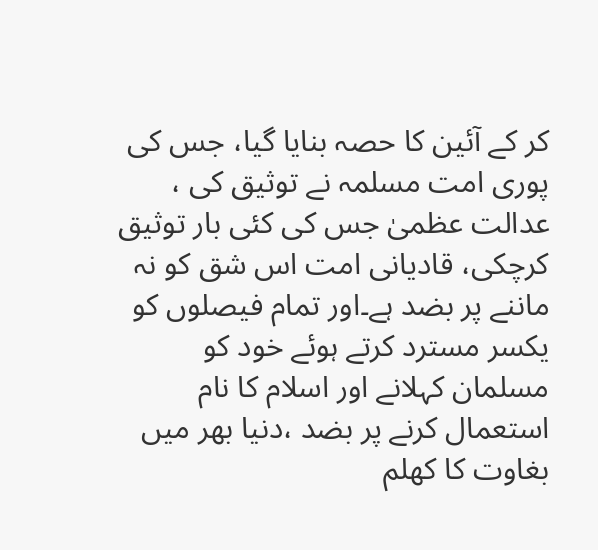کر کے آئین کا حصہ بنایا گیا، جس کی پوری امت مسلمہ نے توثیق کی ، عدالت عظمیٰ جس کی کئی بار توثیق کرچکی، قادیانی امت اس شق کو نہ ماننے پر بضد ہے۔اور تمام فیصلوں کو یکسر مسترد کرتے ہوئے خود کو مسلمان کہلانے اور اسلام کا نام استعمال کرنے پر بضد ،دنیا بھر میں بغاوت کا کھلم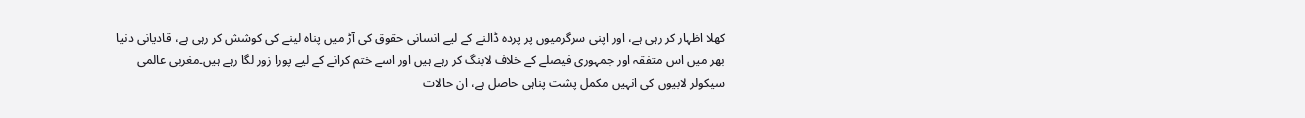کھلا اظہار کر رہی ہے، اور اپنی سرگرمیوں پر پردہ ڈالنے کے لیے انسانی حقوق کی آڑ میں پناہ لینے کی کوشش کر رہی ہے، قادیانی دنیا بھر میں اس متفقہ اور جمہوری فیصلے کے خلاف لابنگ کر رہے ہیں اور اسے ختم کرانے کے لیے پورا زور لگا رہے ہیں۔مغربی عالمی سیکولر لابیوں کی انہیں مکمل پشت پناہی حاصل ہے، ان حالات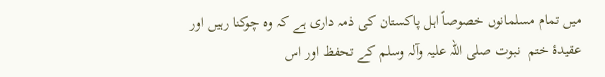میں تمام مسلمانوں خصوصاً اہل پاکستان کی ذمہ داری ہے کہ وہ چوکنا رہیں اور عقیدۂ ختم  نبوت صلی اللہ علیہ وآلہ وسلم کے تحفظ اور اس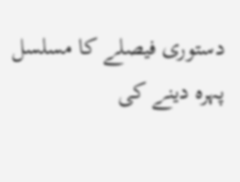دستوری فیصلے کا مسلسل پہرہ دینے کی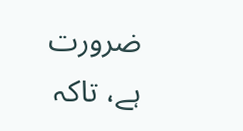ضرورت ہے، تاکہ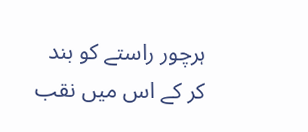ہرچور راستے کو بند کر کے اس میں نقب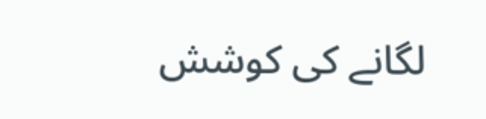لگانے کی کوشش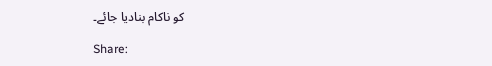کو ناکام بنادیا جائے۔

Share: